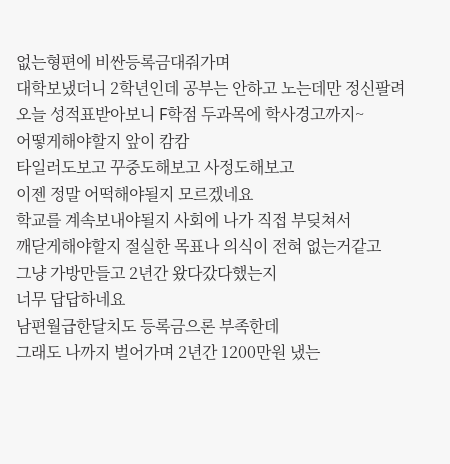없는형편에 비싼등록금대줘가며
대학보냈더니 2학년인데 공부는 안하고 노는데만 정신팔려
오늘 성적표받아보니 F학점 두과목에 학사경고까지~
어떻게해야할지 앞이 캄캄
타일러도보고 꾸중도해보고 사정도해보고
이젠 정말 어떡해야될지 모르겠네요
학교를 계속보내야될지 사회에 나가 직접 부딪쳐서
깨닫게해야할지 절실한 목표나 의식이 전혀 없는거같고
그냥 가방만들고 2년간 왔다갔다했는지
너무 답답하네요
남편월급한달치도 등록금으론 부족한데
그래도 나까지 벌어가며 2년간 1200만원 냈는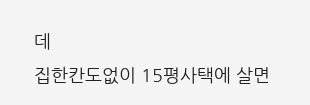데
집한칸도없이 15평사택에 살면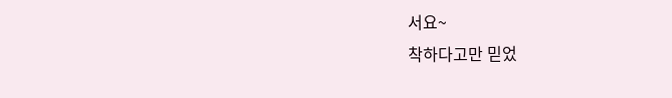서요~
착하다고만 믿었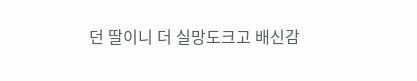던 딸이니 더 실망도크고 배신감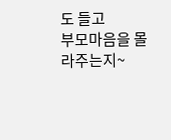도 들고
부모마음을 몰라주는지~